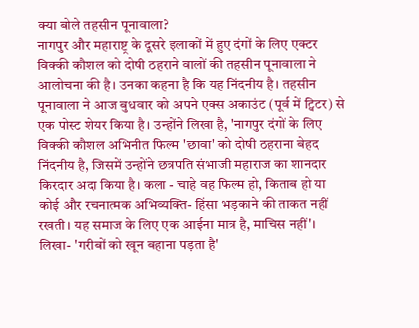क्या बोले तहसीन पूनावाला?
नागपुर और महाराष्ट्र के दूसरे इलाकों में हुए दंगों के लिए एक्टर विक्की कौशल को दोषी ठहराने वालों की तहसीन पूनावाला ने आलोचना की है। उनका कहना है कि यह निंदनीय है। तहसीन पूनावाला ने आज बुधवार को अपने एक्स अकाउंट (पूर्व में ट्विटर) से एक पोस्ट शेयर किया है। उन्होंने लिखा है, 'नागपुर दंगों के लिए विक्की कौशल अभिनीत फिल्म 'छावा' को दोषी ठहराना बेहद निंदनीय है, जिसमें उन्होंने छत्रपति संभाजी महाराज का शानदार किरदार अदा किया है। कला - चाहे वह फिल्म हो, किताब हो या कोई और रचनात्मक अभिव्यक्ति- हिंसा भड़काने की ताकत नहीं रखती। यह समाज के लिए एक आईना मात्र है, माचिस नहीं'।
लिखा- 'गरीबों को खून बहाना पड़ता है'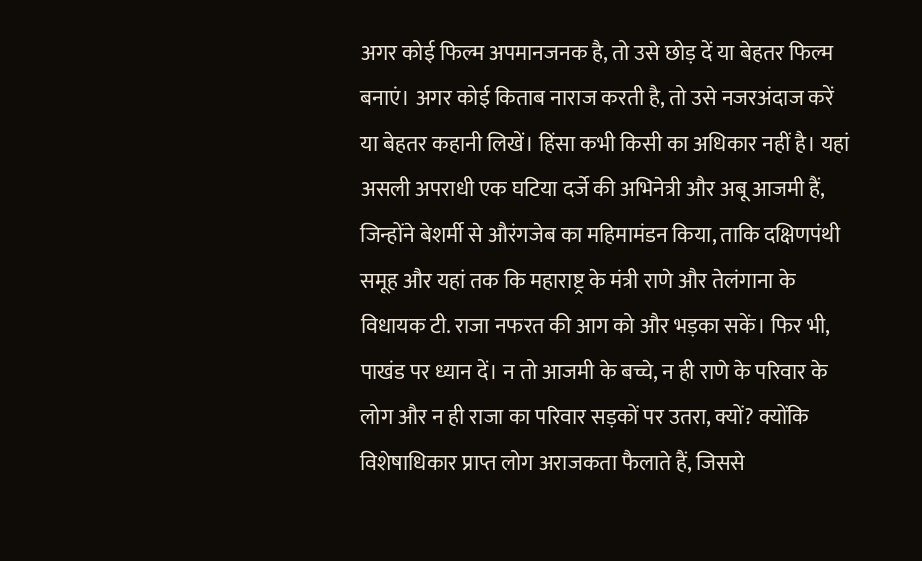अगर कोई फिल्म अपमानजनक है, तो उसे छोड़ दें या बेहतर फिल्म बनाएं। अगर कोई किताब नाराज करती है, तो उसे नजरअंदाज करें या बेहतर कहानी लिखें। हिंसा कभी किसी का अधिकार नहीं है। यहां असली अपराधी एक घटिया दर्जे की अभिनेत्री और अबू आजमी हैं, जिन्होंने बेशर्मी से औरंगजेब का महिमामंडन किया, ताकि दक्षिणपंथी समूह और यहां तक कि महाराष्ट्र के मंत्री राणे और तेलंगाना के विधायक टी. राजा नफरत की आग को और भड़का सकें। फिर भी, पाखंड पर ध्यान दें। न तो आजमी के बच्चे, न ही राणे के परिवार के लोग और न ही राजा का परिवार सड़कों पर उतरा, क्यों? क्योंकि विशेषाधिकार प्राप्त लोग अराजकता फैलाते हैं, जिससे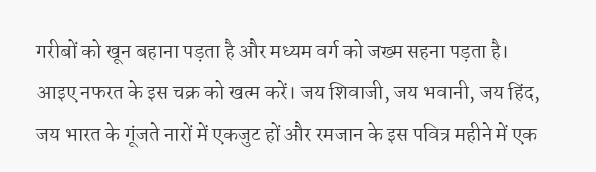गरीबों को खून बहाना पड़ता है और मध्यम वर्ग को जख्म सहना पड़ता है। आइए नफरत के इस चक्र को खत्म करें। जय शिवाजी, जय भवानी, जय हिंद, जय भारत के गूंजते नारों में एकजुट हों और रमजान के इस पवित्र महीने में एक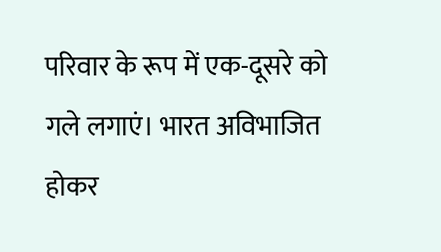परिवार के रूप में एक-दूसरे को गले लगाएं। भारत अविभाजित होकर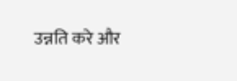उन्नति करे और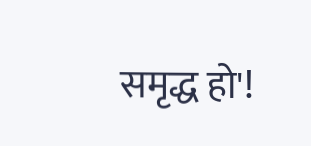समृद्ध हो'!